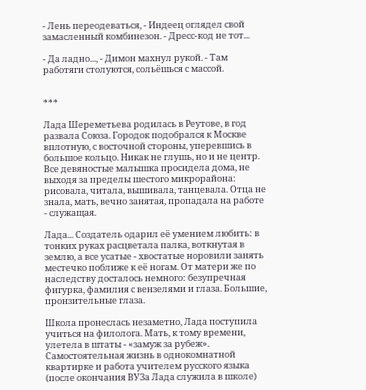- Лень переодеваться, - Индеец оглядел свой замасленный комбинезон. - Дресс-код не тот...

- Да ладно..., - Димон махнул рукой. - Там работяги столуются, сольёшься с массой.


***

Лада Шереметьева родилась в Реутове, в год развала Союза. Городок подобрался к Москве вплотную, с восточной стороны, уперевшись в большое кольцо. Никак не глушь, но и не центр. Все девяностые малышка просидела дома, не выходя за пределы шестого микрорайона: рисовала, читала, вышивала, танцевала. Отца не знала, мать, вечно занятая, пропадала на работе - служащая.

Лада... Создатель одарил её умением любить: в тонких руках расцветала палка, воткнутая в землю, а все усатые - хвостатые норовили занять местечко поближе к её ногам. От матери же по наследству досталось немного: безупречная фигурка, фамилия с вензелями и глаза. Большие, пронзительные глаза.

Школа пронеслась незаметно, Лада поступила учиться на филолога. Мать, к тому времени, улетела в штаты - «замуж за рубеж». Самостоятельная жизнь в однокомнатной квартирке и работа учителем русского языка (после окончания ВУЗа Лада служила в школе)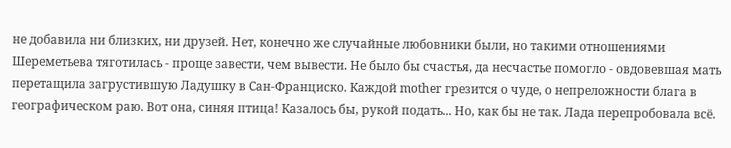не добавила ни близких, ни друзей. Нет, конечно же случайные любовники были, но такими отношениями Шереметьева тяготилась - проще завести, чем вывести. Не было бы счастья, да несчастье помогло - овдовевшая мать перетащила загрустившую Ладушку в Сан-Франциско. Каждой mother грезится о чуде, о непреложности блага в географическом раю. Вот она, синяя птица! Казалось бы, рукой подать... Но, как бы не так. Лада перепробовала всё.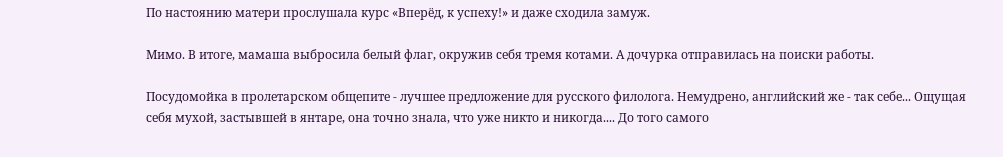По настоянию матери прослушала курс «Вперёд, к успеху!» и даже сходила замуж.

Мимо. В итоге, мамаша выбросила белый флаг, окружив себя тремя котами. А дочурка отправилась на поиски работы.

Посудомойка в пролетарском общепите - лучшее предложение для русского филолога. Немудрено, английский же - так себе... Ощущая себя мухой, застывшей в янтаре, она точно знала, что уже никто и никогда.... До того самого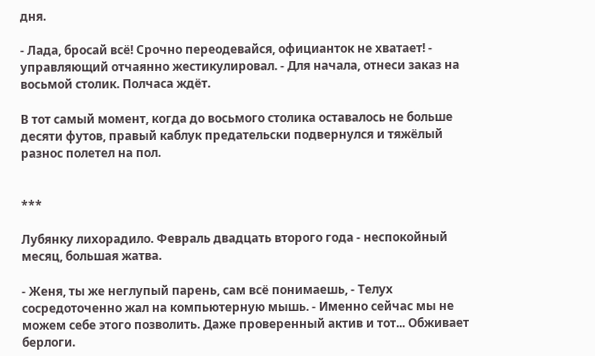дня.

- Лада, бросай всё! Срочно переодевайся, официанток не хватает! - управляющий отчаянно жестикулировал. - Для начала, отнеси заказ на восьмой столик. Полчаса ждёт.

В тот самый момент, когда до восьмого столика оставалось не больше десяти футов, правый каблук предательски подвернулся и тяжёлый разнос полетел на пол.


***

Лубянку лихорадило. Февраль двадцать второго года - неспокойный месяц, большая жатва.

- Женя, ты же неглупый парень, сам всё понимаешь, - Телух сосредоточенно жал на компьютерную мышь. - Именно сейчас мы не можем себе этого позволить. Даже проверенный актив и тот... Обживает берлоги.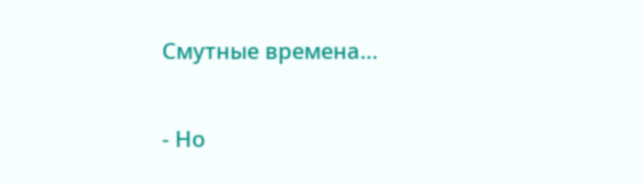Смутные времена...

- Но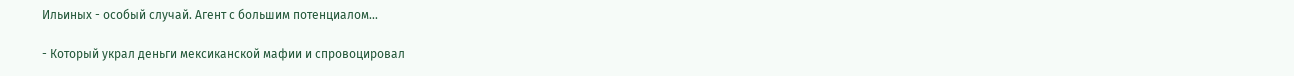Ильиных - особый случай. Агент с большим потенциалом...

- Который украл деньги мексиканской мафии и спровоцировал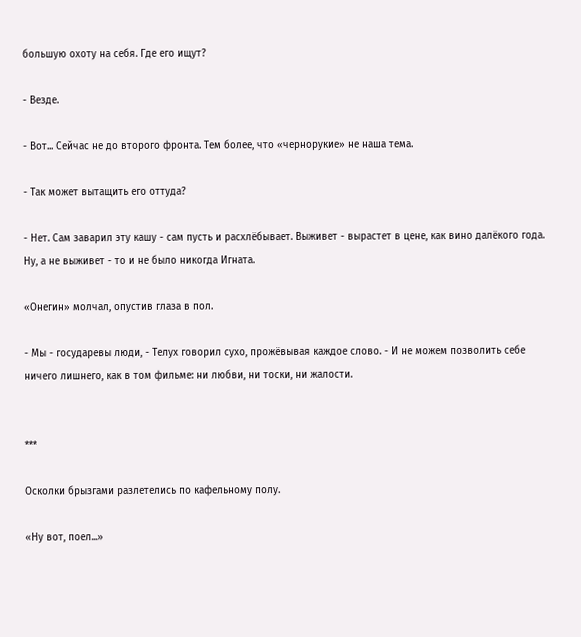большую охоту на себя. Где его ищут?

- Везде.

- Вот... Сейчас не до второго фронта. Тем более, что «чернорукие» не наша тема.

- Так может вытащить его оттуда?

- Нет. Сам заварил эту кашу - сам пусть и расхлёбывает. Выживет - вырастет в цене, как вино далёкого года. Ну, а не выживет - то и не было никогда Игната.

«Онегин» молчал, опустив глаза в пол.

- Мы - государевы люди, - Телух говорил сухо, прожёвывая каждое слово. - И не можем позволить себе ничего лишнего, как в том фильме: ни любви, ни тоски, ни жалости.


***

Осколки брызгами разлетелись по кафельному полу.

«Ну вот, поел...»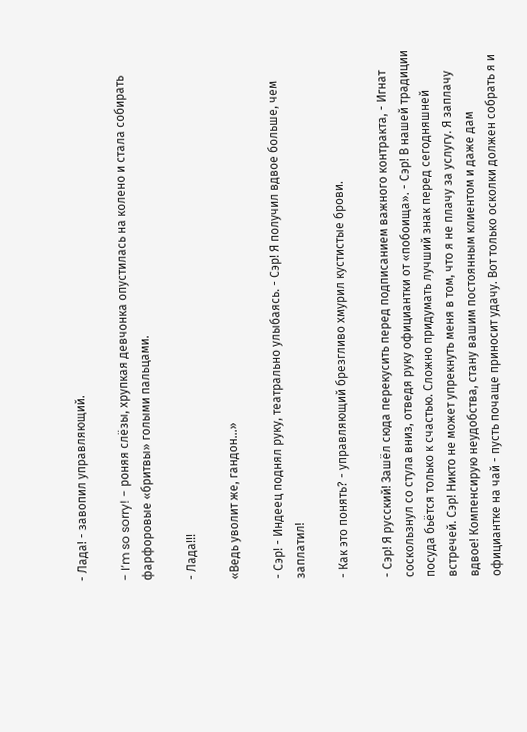- Лада! - завопил управляющий.

- I’m so sorry! - роняя слёзы, хрупкая девчонка опустилась на колено и стала собирать фарфоровые «бритвы» голыми пальцами.

- Лада!!!

«Ведь уволит же, гандон...»

- Сэр! - Индеец поднял руку, театрально улыбаясь. - Сэр! Я получил вдвое больше, чем заплатил!

- Как это понять? - управляющий брезгливо хмурил кустистые брови.

- Сэр! Я русский! Зашёл сюда перекусить перед подписанием важного контракта, - Игнат соскользнул со стула вниз, отведя руку официантки от «побоища». - Сэр! В нашей традиции посуда бьётся только к счастью. Сложно придумать лучший знак перед сегодняшней встречей. Сэр! Никто не может упрекнуть меня в том, что я не плачу за услугу. Я заплачу вдвое! Компенсирую неудобства, стану вашим постоянным клиентом и даже дам официантке на чай - пусть почаще приносит удачу. Вот только осколки должен собрать я и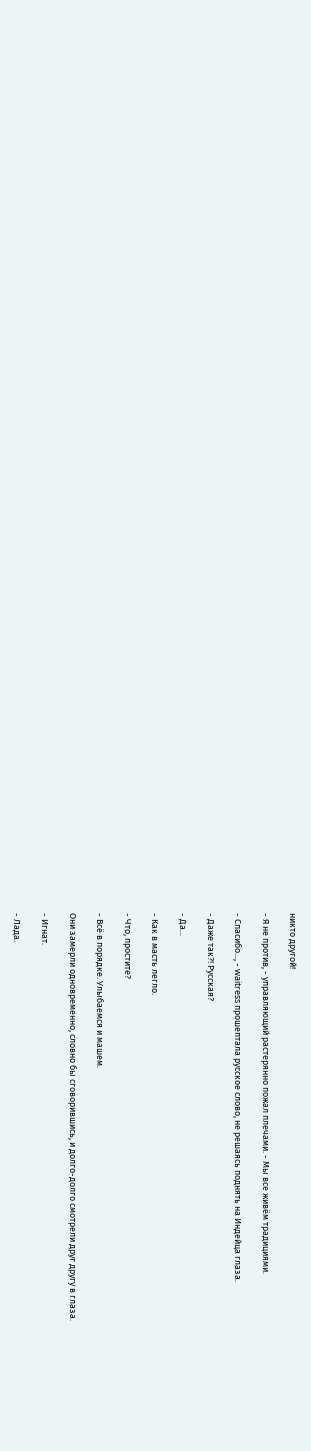никто другой!

- Я не против, - управляющий растерянно пожал плечами. - Мы все живём традициями.

- Спасибо..., - waitress прошептала русское слово, не решаясь поднять на Индейца глаза.

- Даже так?! Русская?

- Да...

- Как в масть легло.

- Что, простите?

- Всё в порядке. Улыбаемся и машем.

Они замерли одновременно, словно бы сговорившись, и долго-долго смотрели друг другу в глаза.

- Игнат.

- Лада.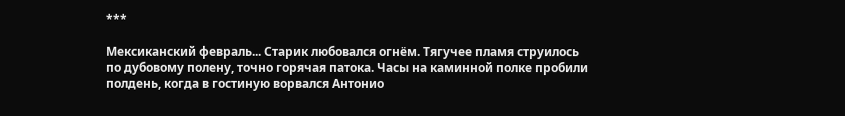***

Мексиканский февраль... Старик любовался огнём. Тягучее пламя струилось по дубовому полену, точно горячая патока. Часы на каминной полке пробили полдень, когда в гостиную ворвался Антонио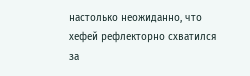настолько неожиданно, что хефей рефлекторно схватился за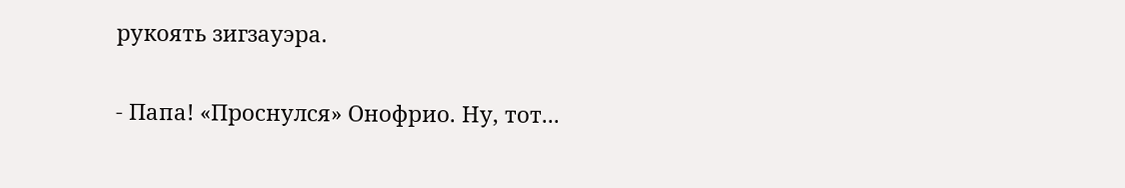рукоять зигзауэра.

- Папа! «Проснулся» Онофрио. Ну, тот...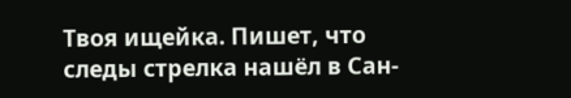Твоя ищейка. Пишет, что следы стрелка нашёл в Сан-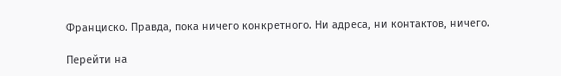Франциско. Правда, пока ничего конкретного. Ни адреса, ни контактов, ничего.

Перейти на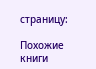страницу:

Похожие книги